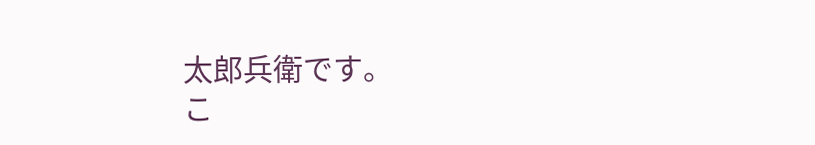太郎兵衛です。
こ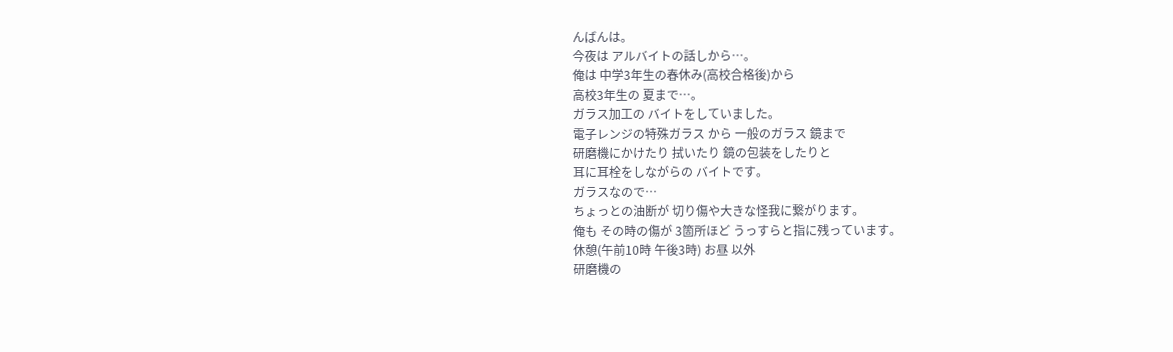んばんは。
今夜は アルバイトの話しから…。
俺は 中学3年生の春休み(高校合格後)から
高校3年生の 夏まで…。
ガラス加工の バイトをしていました。
電子レンジの特殊ガラス から 一般のガラス 鏡まで
研磨機にかけたり 拭いたり 鏡の包装をしたりと
耳に耳栓をしながらの バイトです。
ガラスなので…
ちょっとの油断が 切り傷や大きな怪我に繋がります。
俺も その時の傷が 3箇所ほど うっすらと指に残っています。
休憩(午前10時 午後3時) お昼 以外
研磨機の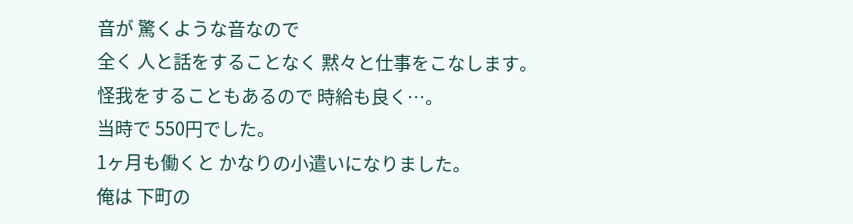音が 驚くような音なので
全く 人と話をすることなく 黙々と仕事をこなします。
怪我をすることもあるので 時給も良く…。
当時で 550円でした。
1ヶ月も働くと かなりの小遣いになりました。
俺は 下町の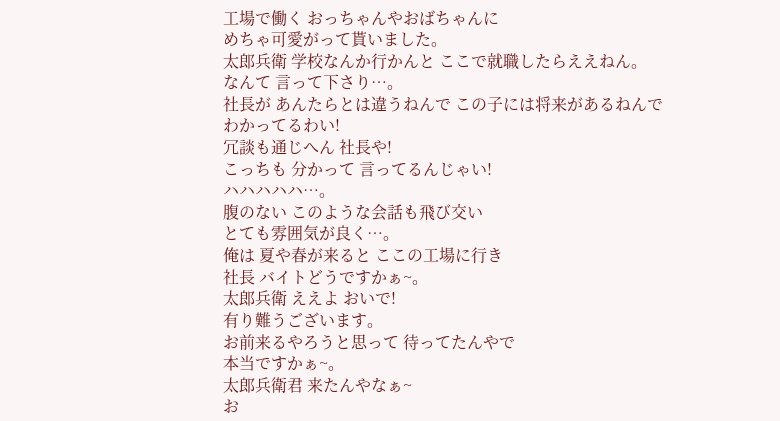工場で働く おっちゃんやおばちゃんに
めちゃ可愛がって貰いました。
太郎兵衛 学校なんか行かんと ここで就職したらええねん。
なんて 言って下さり…。
社長が あんたらとは違うねんで この子には将来があるねんで
わかってるわい!
冗談も通じへん 社長や!
こっちも 分かって 言ってるんじゃい!
ハハハハハ…。
腹のない このような会話も飛び交い
とても雰囲気が良く…。
俺は 夏や春が来ると ここの工場に行き
社長 バイトどうですかぁ~。
太郎兵衛 ええよ おいで!
有り難うございます。
お前来るやろうと思って 待ってたんやで
本当ですかぁ~。
太郎兵衛君 来たんやなぁ~
お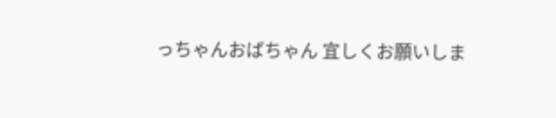っちゃんおばちゃん 宜しくお願いしま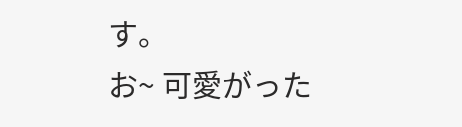す。
お~ 可愛がった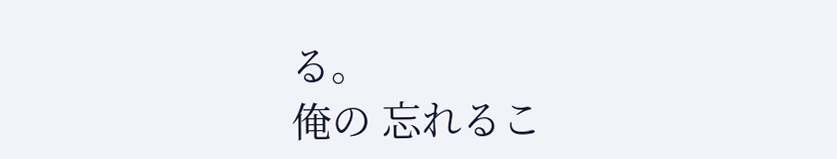る。
俺の 忘れるこ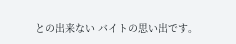との出来ない バイトの思い出です。